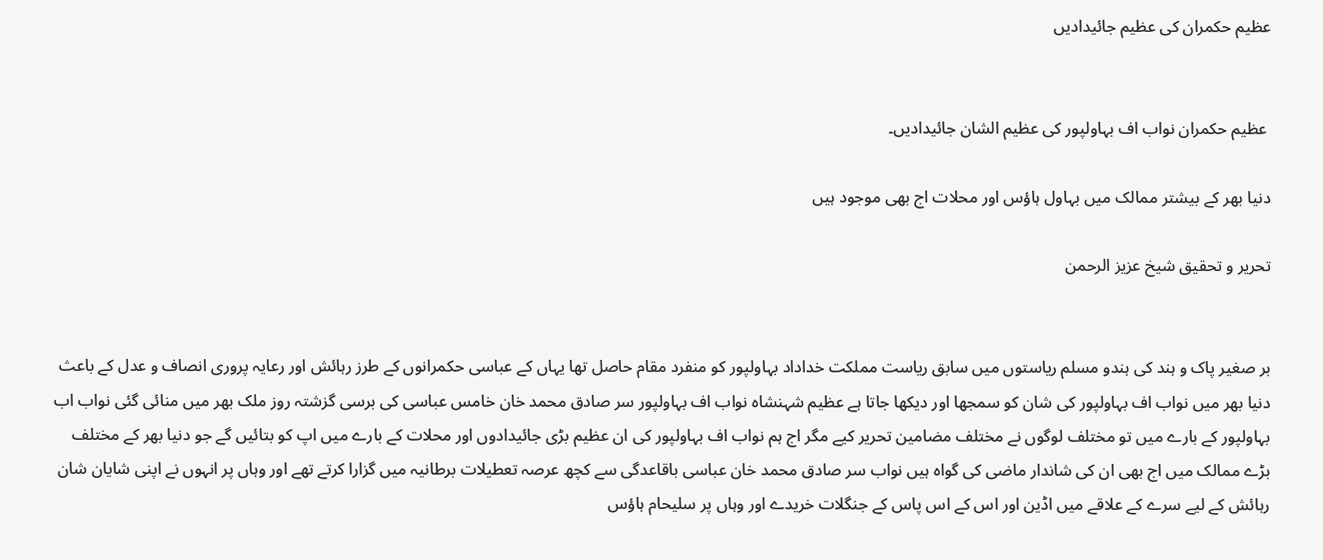عظیم حکمران کی عظیم جائیدادیں


 عظیم حکمران نواب اف بہاولپور کی عظیم الشان جائیدادیں۔

دنیا بھر کے بیشتر ممالک میں بہاول ہاؤس اور محلات اج بھی موجود ہیں

تحریر و تحقیق شیخ عزیز الرحمن


بر صغیر پاک و ہند کی ہندو مسلم ریاستوں میں سابق ریاست مملکت خداداد بہاولپور کو منفرد مقام حاصل تھا یہاں کے عباسی حکمرانوں کے طرز رہائش اور رعایہ پروری انصاف و عدل کے باعث دنیا بھر میں نواب اف بہاولپور کی شان کو سمجھا اور دیکھا جاتا ہے عظیم شہنشاہ نواب اف بہاولپور سر صادق محمد خان خامس عباسی کی برسی گزشتہ روز ملک بھر میں منائی گئی نواب اب بہاولپور کے بارے میں تو مختلف لوگوں نے مختلف مضامین تحریر کیے مگر اج ہم نواب اف بہاولپور کی ان عظیم بڑی جائیدادوں اور محلات کے بارے میں اپ کو بتائیں گے جو دنیا بھر کے مختلف بڑے ممالک میں اج بھی ان کی شاندار ماضی کی گواہ ہیں نواب سر صادق محمد خان عباسی باقاعدگی سے کچھ عرصہ تعطیلات برطانیہ میں گزارا کرتے تھے اور وہاں پر انہوں نے اپنی شایان شان رہائش کے لیے سرے کے علاقے میں اڈین اور اس کے اس پاس کے جنگلات خریدے اور وہاں پر سلیحام ہاؤس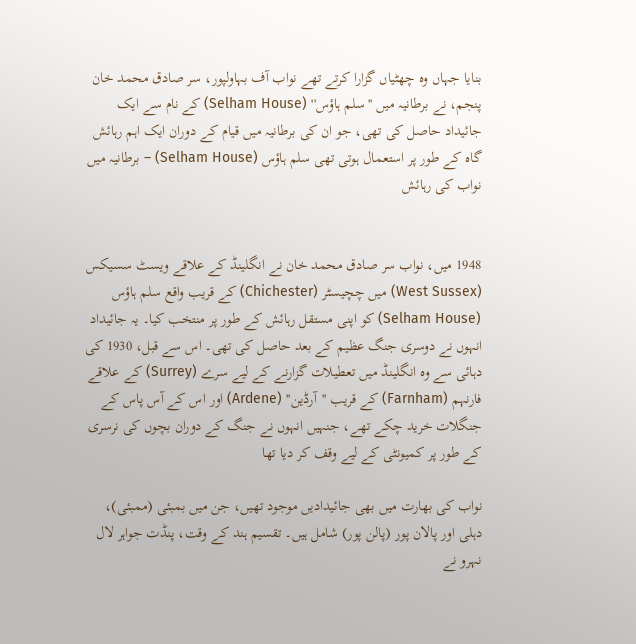بنایا جہاں وہ چھٹیاں گزارا کرتے تھے نواب آف بہاولپور، سر صادق محمد خان پنجم، نے برطانیہ میں ''سلم ہاؤس'' (Selham House) کے نام سے ایک جائیداد حاصل کی تھی، جو ان کی برطانیہ میں قیام کے دوران ایک اہم رہائش گاہ کے طور پر استعمال ہوتی تھی سلم ہاؤس (Selham House) – برطانیہ میں نواب کی رہائش


1948 میں، نواب سر صادق محمد خان نے انگلینڈ کے علاقے ویسٹ سسیکس (West Sussex) میں چچیسٹر (Chichester) کے قریب واقع سلم ہاؤس (Selham House) کو اپنی مستقل رہائش کے طور پر منتخب کیا۔ یہ جائیداد انہوں نے دوسری جنگ عظیم کے بعد حاصل کی تھی۔ اس سے قبل، 1930 کی دہائی سے وہ انگلینڈ میں تعطیلات گزارنے کے لیے سرے (Surrey) کے علاقے فارنہم (Farnham) کے قریب ''آرڈین'' (Ardene) اور اس کے آس پاس کے جنگلات خرید چکے تھے، جنہیں انہوں نے جنگ کے دوران بچوں کی نرسری کے طور پر کمیونٹی کے لیے وقف کر دیا تھا

نواب کی بھارت میں بھی جائیدادیں موجود تھیں، جن میں بمبئی (ممبئی)، دہلی اور پالان پور (پالن پور) شامل ہیں۔ تقسیم ہند کے وقت، پنڈت جواہر لال نہرو نے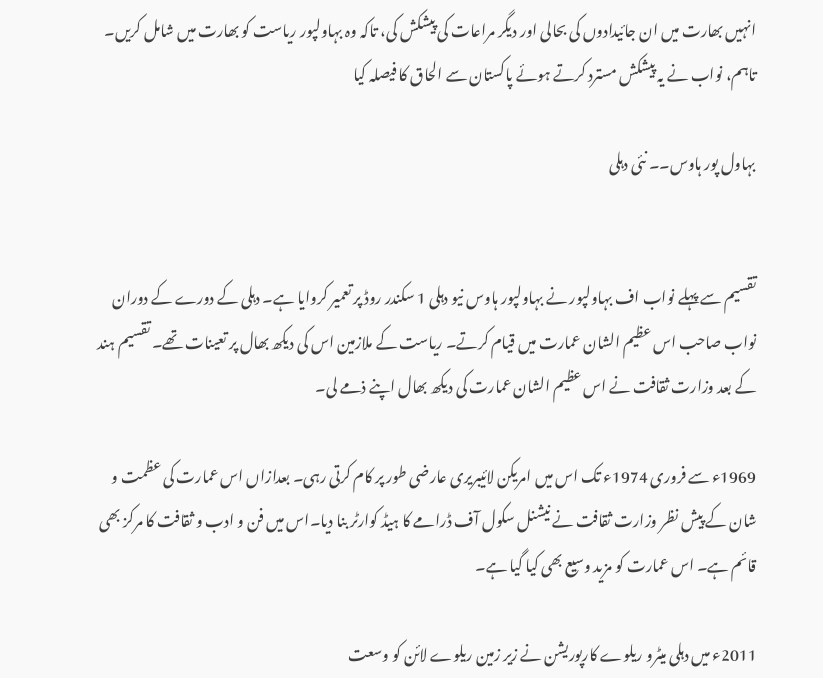انہیں بھارت میں ان جائیدادوں کی بحالی اور دیگر مراعات کی پیشکش کی، تاکہ وہ بہاولپور ریاست کو بھارت میں شامل کریں۔ تاہم، نواب نے یہ پیشکش مسترد کرتے ہوئے پاکستان سے الحاق کا فیصلہ کیا

بہاول پور ہاوس۔۔ نئی دہلی


تقسیم سے پہلے نواب اف بہاولپور نے بہاولپور ہاوس نیو دہلی 1 سکندر روڈ پر تعمیر کروایا ہے۔ دہلی کے دورے کے دوران نواب صاحب اس عظیم الشان عمارت میں قیام کرتے۔ ریاست کے ملازمین اس کی دیکھ بھال پر تعینات تھے۔ تقسیم ہند کے بعد وزارت ثقافت نے اس عظیم الشان عمارت کی دیکھ بھال اپنے ذمے لی۔

1969ء سے فروری 1974ء تک اس میں امریکن لائیبریری عارضی طور پر کام کرتی رہی۔ بعدازاں اس عمارت کی عظمت و شان کے پیش نظر وزارت ثقافت نے نیشنل سکول آف ڈرامے کا ہیڈ کوارٹر بنا دیا۔اس میں فن و ادب و ثقافت کا مرکز بھی قائم ہے۔ اس عمارت کو مزید وسیع بھی کیا گیا ہے۔

2011ء میں دہلی میٹرو ریلوے کارپوریشن نے زیر زمین ریلوے لائن کو وسعت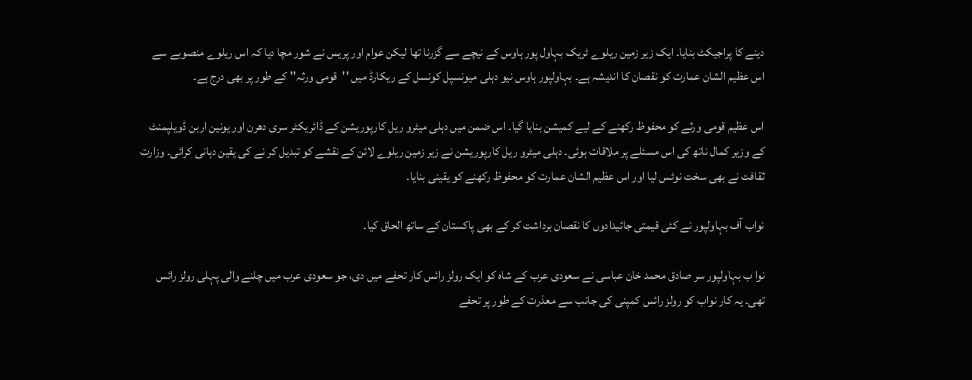دینے کا پراجیکٹ بنایا۔ ایک زیر زمین ریلوے ٹریک بہاول پور ہاوس کے نیچے سے گزرنا تھا لیکن عوام اور پریس نے شور مچا دیا کہ اس ریلوے منصوبے سے اس عظیم الشان عمارت کو نقصان کا اندیشہ ہے۔ بہاولپور ہاوس نیو دہلی میونسپل کونسل کے ریکارڈ میں ''قومی ورثہ'' کے طور پر بھی درج ہے۔

اس عظیم قومی ورثے کو محفوظ رکھنے کے لیے کمیشن بنایا گیا۔ اس ضمن میں دہلی میٹرو ریل کارپوریشن کے ڈائریکٹر سری دھرن اور یونین اربن ڈویلپمنٹ کے وزیر کمال ناتھ کی اس مسئلے پر ملاقات ہوئی۔ دہلی میٹرو ریل کارپوریشن نے زیر زمین ریلوے لائن کے نقشے کو تبدیل کر نے کی یقین دہانی کرائی۔ وزارت ثقافت نے بھی سخت نوٹس لیا اور اس عظیم الشان عمارت کو محفوظ رکھنے کو یقینی بنایا۔

نواب آف بہاولپور نے کئی قیمتی جائیدادوں کا نقصان برداشت کر کے بھی پاکستان کے ساتھ الحاق کیا۔

نوا ب بہاولپور سر صادق محمد خان عباسی نے سعودی عرب کے شاہ کو ایک رولز رائس کار تحفے میں دی، جو سعودی عرب میں چلنے والی پہلی رولز رائس تھی۔ یہ کار نواب کو رولز رائس کمپنی کی جانب سے معذرت کے طور پر تحفے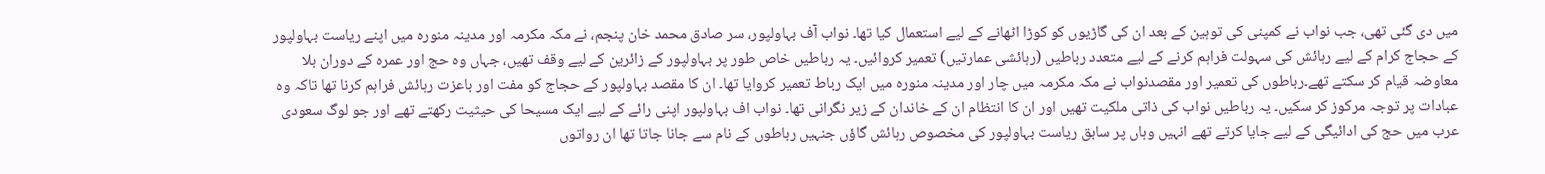میں دی گئی تھی، جب نواب نے کمپنی کی توہین کے بعد ان کی گاڑیوں کو کوڑا اٹھانے کے لیے استعمال کیا تھا۔ نواب آف بہاولپور، سر صادق محمد خان پنجم، نے مکہ مکرمہ اور مدینہ منورہ میں اپنے ریاست بہاولپور کے حجاج کرام کے لیے رہائش کی سہولت فراہم کرنے کے لیے متعدد رباطیں (رہائشی عمارتیں) تعمیر کروائیں۔ یہ رباطیں خاص طور پر بہاولپور کے زائرین کے لیے وقف تھیں، جہاں وہ حج اور عمرہ کے دوران بلا معاوضہ قیام کر سکتے تھے۔رباطوں کی تعمیر اور مقصدنواب نے مکہ مکرمہ میں چار اور مدینہ منورہ میں ایک رباط تعمیر کروایا تھا۔ ان کا مقصد بہاولپور کے حجاج کو مفت اور باعزت رہائش فراہم کرنا تھا تاکہ وہ عبادات پر توجہ مرکوز کر سکیں۔ یہ رباطیں نواب کی ذاتی ملکیت تھیں اور ان کا انتظام ان کے خاندان کے زیر نگرانی تھا۔ نواب اف بہاولپور اپنی رائے کے لیے ایک مسیحا کی حیثیت رکھتے تھے اور جو لوگ سعودی عرب میں حج کی ادائیگی کے لیے جایا کرتے تھے انہیں وہاں پر سابق ریاست بہاولپور کی مخصوص رہائش گاؤں جنہیں رباطوں کے نام سے جانا جاتا تھا ان رواتوں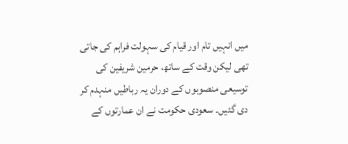میں انہیں تام اور قیام کی سہولت فراہم کی جاتی تھی لیکن وقت کے ساتھ، حرمین شریفین کی توسیعی منصوبوں کے دوران یہ رباطیں منہدم کر دی گئیں۔ سعودی حکومت نے ان عمارتوں کے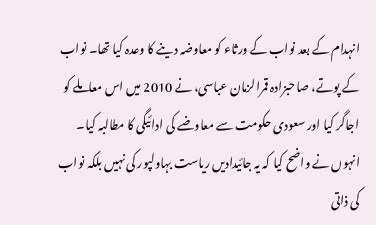انہدام کے بعد نواب کے ورثاء کو معاوضہ دینے کا وعدہ کیا تھا۔ نواب کے پوتے، صاحبزادہ قمرالزمان عباسی، نے 2010 میں اس معاملے کو اجاگر کیا اور سعودی حکومت سے معاوضے کی ادائیگی کا مطالبہ کیا۔ انہوں نے واضح کیا کہ یہ جائیدادیں ریاست بہاولپور کی نہیں بلکہ نواب کی ذاتی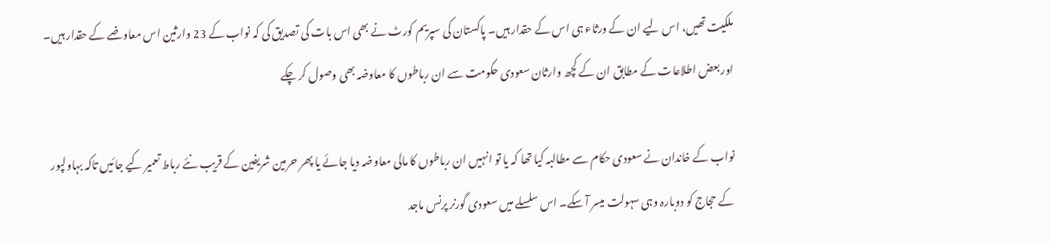ملکیت تھیں، اس لیے ان کے ورثاء ہی اس کے حقدار ہیں۔ پاکستان کی سپریم کورٹ نے بھی اس بات کی تصدیق کی کہ نواب کے 23 وارثین اس معاوضے کے حقدار ہیں۔ اور بعض اطلاعات کے مطابق ان کے کچھ وارثان سعودی حکومت سے ان رباطوں کا معاوضہ بھی وصول کر چکے

نواب کے خاندان نے سعودی حکام سے مطالبہ کیا تھا کہ یا تو انہیں ان رباطوں کا مالی معاوضہ دیا جائے یا پھر حرمین شریفین کے قریب نئے رباط تعمیر کیے جائیں تاکہ بہاولپور کے حجاج کو دوبارہ وہی سہولت میسر آ سکے۔ اس سلسلے میں سعودی گورنر پرنس ماجد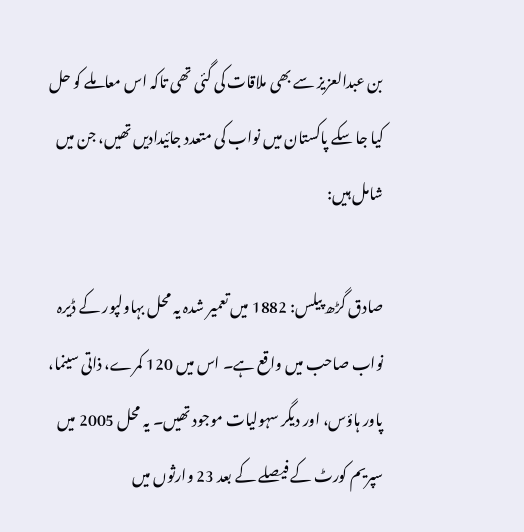بن عبدالعزیز سے بھی ملاقات کی گئی تھی تاکہ اس معاملے کو حل کیا جا سکے پاکستان میں نواب کی متعدد جائیدادیں تھیں، جن میں شامل ہیں:

صادق گڑھ پیلس: 1882 میں تعمیر شدہ یہ محل بہاولپور کے ڈیرہ نواب صاحب میں واقع ہے۔ اس میں 120 کمرے، ذاتی سینما، پاور ہاؤس، اور دیگر سہولیات موجود تھیں۔ یہ محل 2005 میں سپریم کورٹ کے فیصلے کے بعد 23 وارثوں میں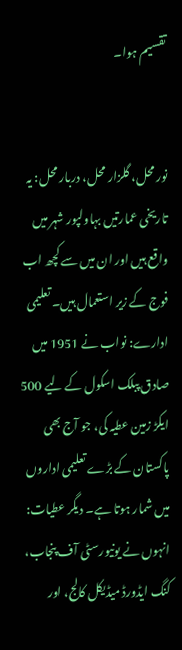تقسیم ہوا۔


نور محل، گلزار محل، دربار محل: یہ تاریخی عمارتیں بہاولپور شہر میں واقع ہیں اور ان میں سے کچھ اب فوج کے زیر استعمال ہیں۔ تعلیمی ادارے: نواب نے 1951 میں صادق پبلک اسکول کے لیے 500 ایکڑ زمین عطیہ کی، جو آج بھی پاکستان کے بڑے تعلیمی اداروں میں شمار ہوتا ہے۔ دیگر عطیات: انہوں نے یونیورسٹی آف پنجاب، کنگ ایڈورڈ میڈیکل کالج، اور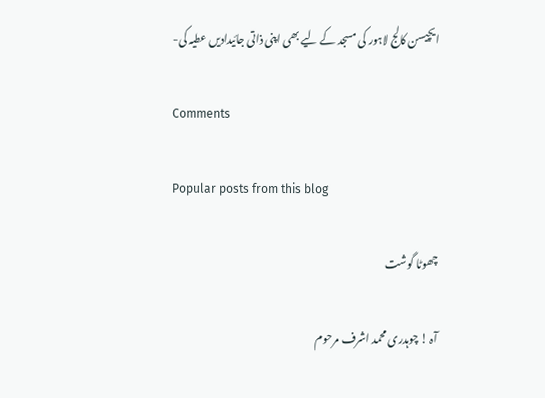ایچیسن کالج لاہور کی مسجد کے لیے بھی اپنی ذاتی جائیدادیں عطیہ کی-

Comments

Popular posts from this blog

چھوٹا گوشت

آہ ! چوہدری محمد اشرف مرحوم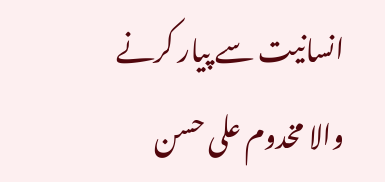انسانیت سے پیار کرنے والا مخدوم علی حسن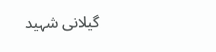گیلانی شہید